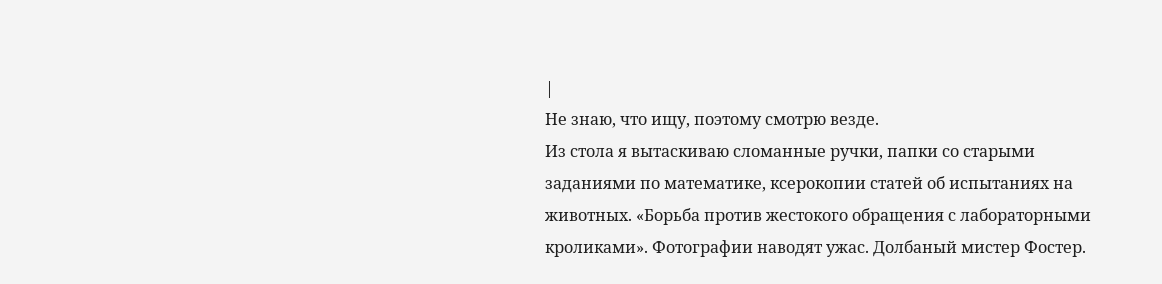|
Не знаю, что ищу, поэтому смотрю везде.
Из стола я вытаскиваю сломанные ручки, папки со старыми заданиями по математике, ксерокопии статей об испытаниях на животных. «Борьба против жестокого обращения с лабораторными кроликами». Фотографии наводят ужас. Долбаный мистер Фостер.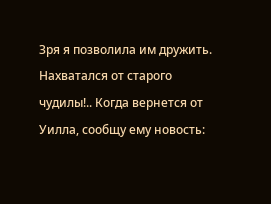Зря я позволила им дружить. Нахватался от старого чудилы!.. Когда вернется от Уилла, сообщу ему новость: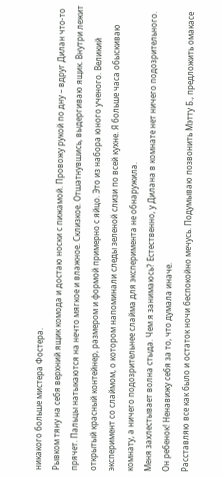никакого больше мистера Фостера.
Рывком тяну на себя верхний ящик комода и достаю носки с пижамой. Провожу рукой по дну – вдруг Дилан что-то прячет. Пальцы натыкаются на нечто мягкое и влажное. Склизкое. Отшатнувшись, выдергиваю ящик. Внутри лежит открытый красный контейнер, размером и формой примерно с яйцо. Это из набора юного ученого. Великий эксперимент со слаймом, о котором напоминали следы зеленой слизи по всей кухне. Я больше часа обыскиваю комнату, а ничего подозрительнее слайма для эксперимента не обнаружила.
Меня захлестывает волна стыда. Чем я занимаюсь? Естественно, у Дилана в комнате нет ничего подозрительного. Он ребенок! Ненавижу себя за то, что думала иначе.
Расставляю все как было и остаток ночи беспокойно мечусь. Подумываю позвонить Мэтту Б., предложить омакасе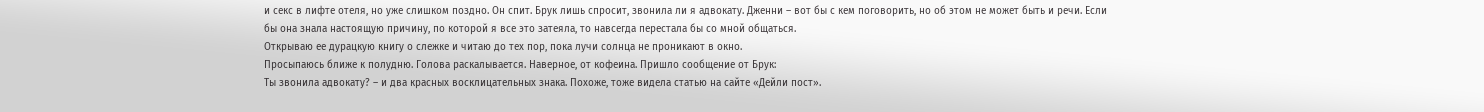и секс в лифте отеля, но уже слишком поздно. Он спит. Брук лишь спросит, звонила ли я адвокату. Дженни – вот бы с кем поговорить, но об этом не может быть и речи. Если бы она знала настоящую причину, по которой я все это затеяла, то навсегда перестала бы со мной общаться.
Открываю ее дурацкую книгу о слежке и читаю до тех пор, пока лучи солнца не проникают в окно.
Просыпаюсь ближе к полудню. Голова раскалывается. Наверное, от кофеина. Пришло сообщение от Брук:
Ты звонила адвокату? – и два красных восклицательных знака. Похоже, тоже видела статью на сайте «Дейли пост».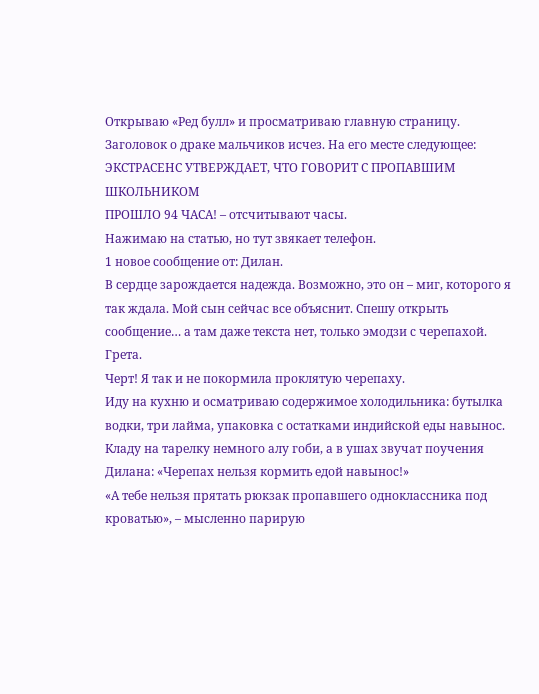Открываю «Ред булл» и просматриваю главную страницу. Заголовок о драке мальчиков исчез. На его месте следующее:
ЭКСТРАСЕНС УТВЕРЖДАЕТ, ЧТО ГОВОРИТ С ПРОПАВШИМ ШКОЛЬНИКОМ
ПРОШЛО 94 ЧАСА! – отсчитывают часы.
Нажимаю на статью, но тут звякает телефон.
1 новое сообщение от: Дилан.
В сердце зарождается надежда. Возможно, это он – миг, которого я так ждала. Мой сын сейчас все объяснит. Спешу открыть сообщение… а там даже текста нет, только эмодзи с черепахой.
Грета.
Черт! Я так и не покормила проклятую черепаху.
Иду на кухню и осматриваю содержимое холодильника: бутылка водки, три лайма, упаковка с остатками индийской еды навынос. Кладу на тарелку немного алу гоби, а в ушах звучат поучения Дилана: «Черепах нельзя кормить едой навынос!»
«А тебе нельзя прятать рюкзак пропавшего одноклассника под кроватью», – мысленно парирую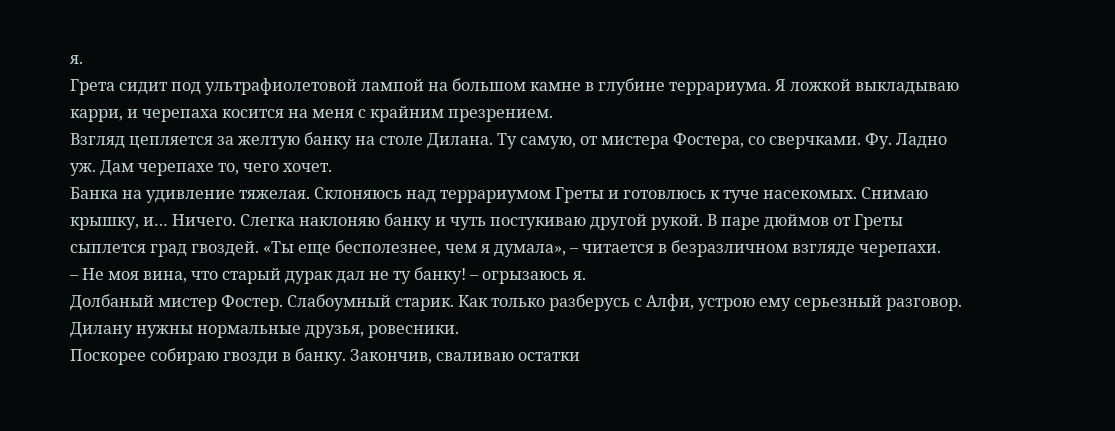я.
Грета сидит под ультрафиолетовой лампой на большом камне в глубине террариума. Я ложкой выкладываю карри, и черепаха косится на меня с крайним презрением.
Взгляд цепляется за желтую банку на столе Дилана. Ту самую, от мистера Фостера, со сверчками. Фу. Ладно уж. Дам черепахе то, чего хочет.
Банка на удивление тяжелая. Склоняюсь над террариумом Греты и готовлюсь к туче насекомых. Снимаю крышку, и… Ничего. Слегка наклоняю банку и чуть постукиваю другой рукой. В паре дюймов от Греты сыплется град гвоздей. «Ты еще бесполезнее, чем я думала», – читается в безразличном взгляде черепахи.
– Не моя вина, что старый дурак дал не ту банку! – огрызаюсь я.
Долбаный мистер Фостер. Слабоумный старик. Как только разберусь с Алфи, устрою ему серьезный разговор. Дилану нужны нормальные друзья, ровесники.
Поскорее собираю гвозди в банку. Закончив, сваливаю остатки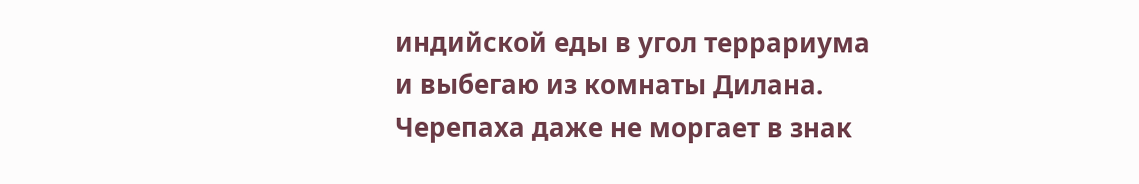индийской еды в угол террариума и выбегаю из комнаты Дилана.
Черепаха даже не моргает в знак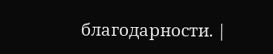благодарности. |